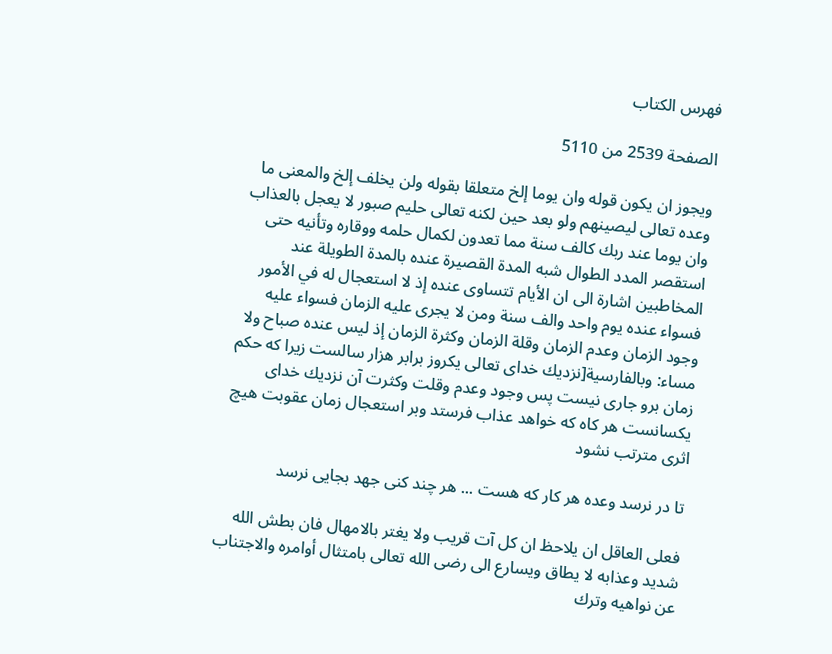فهرس الكتاب

الصفحة 2539 من 5110

ويجوز ان يكون قوله وان يوما إلخ متعلقا بقوله ولن يخلف إلخ والمعنى ما وعده تعالى ليصينهم ولو بعد حين لكنه تعالى حليم صبور لا يعجل بالعذاب وان يوما عند ربك كالف سنة مما تعدون لكمال حلمه ووقاره وتأنيه حتى استقصر المدد الطوال شبه المدة القصيرة عنده بالمدة الطويلة عند المخاطبين اشارة الى ان الأيام تتساوى عنده إذ لا استعجال له في الأمور فسواء عنده يوم واحد والف سنة ومن لا يجرى عليه الزمان فسواء عليه وجود الزمان وعدم الزمان وقلة الزمان وكثرة الزمان إذ ليس عنده صباح ولا مساء: وبالفارسية[نزديك خداى تعالى يكروز برابر هزار سالست زيرا كه حكم زمان برو جارى نيست پس وجود وعدم وقلت وكثرت آن نزديك خداى يكسانست هر كاه كه خواهد عذاب فرستد وبر استعجال زمان عقوبت هيچ اثرى مترتب نشود

تا در نرسد وعده هر كار كه هست ... هر چند كنى جهد بجايى نرسد

فعلى العاقل ان يلاحظ ان كل آت قريب ولا يغتر بالامهال فان بطش الله شديد وعذابه لا يطاق ويسارع الى رضى الله تعالى بامتثال أوامره والاجتناب عن نواهيه وترك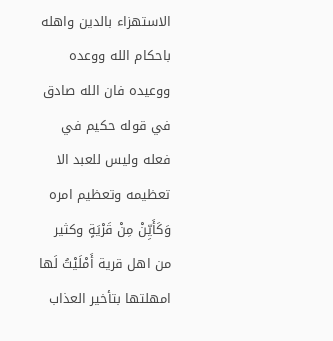الاستهزاء بالدين واهله باحكام الله ووعده ووعيده فان الله صادق في قوله حكيم في فعله وليس للعبد الا تعظيمه وتعظيم امره وَكَأَيِّنْ مِنْ قَرْيَةٍ وكثير من اهل قرية أَمْلَيْتُ لَها امهلتها بتأخير العذاب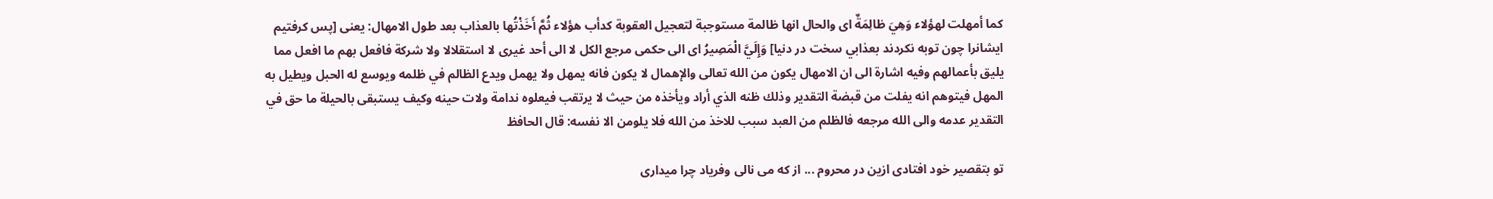كما أمهلت لهؤلاء وَهِيَ ظالِمَةٌ اى والحال انها ظالمة مستوجبة لتعجيل العقوبة كدأب هؤلاء ثُمَّ أَخَذْتُها بالعذاب بعد طول الامهال: يعنى [پس كرفتيم ايشانرا چون توبه نكردند بعذابي سخت در دنيا] وَإِلَيَّ الْمَصِيرُ اى الى حكمى مرجع الكل لا الى أحد غيرى لا استقلالا ولا شركة فافعل بهم ما افعل مما يليق بأعمالهم وفيه اشارة الى ان الامهال يكون من الله تعالى والإهمال لا يكون فانه يمهل ولا يهمل ويدع الظالم في ظلمه ويوسع له الحبل ويطيل به المهل فيتوهم انه يفلت من قبضة التقدير وذلك ظنه الذي أراد ويأخذه من حيث لا يرتقب فيعلوه ندامة ولات حينه وكيف يستبقى بالحيلة ما حق في التقدير عدمه والى الله مرجعه فالظلم من العبد سبب للاخذ من الله فلا يلومن الا نفسه: قال الحافظ

تو بتقصير خود افتادى ازين در محروم ... از كه مى نالى وفرياد چرا ميدارى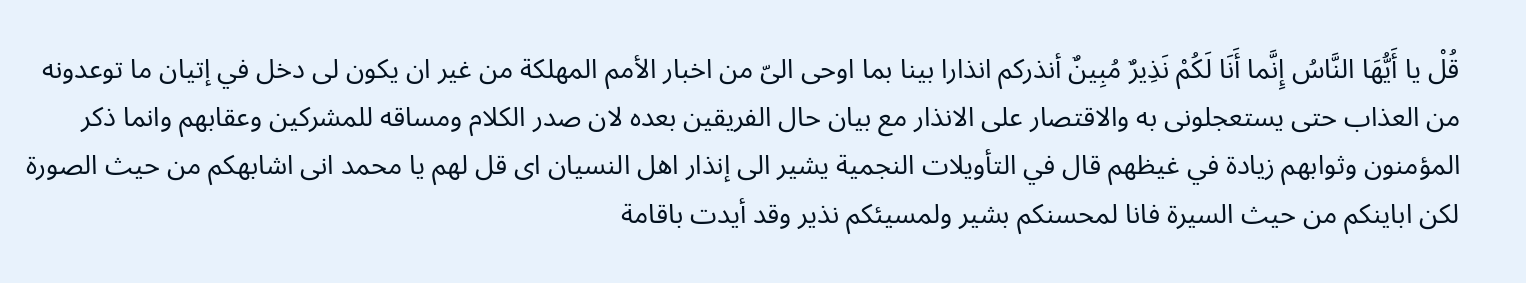قُلْ يا أَيُّهَا النَّاسُ إِنَّما أَنَا لَكُمْ نَذِيرٌ مُبِينٌ أنذركم انذارا بينا بما اوحى الىّ من اخبار الأمم المهلكة من غير ان يكون لى دخل في إتيان ما توعدونه من العذاب حتى يستعجلونى به والاقتصار على الانذار مع بيان حال الفريقين بعده لان صدر الكلام ومساقه للمشركين وعقابهم وانما ذكر المؤمنون وثوابهم زيادة في غيظهم قال في التأويلات النجمية يشير الى إنذار اهل النسيان اى قل لهم يا محمد انى اشابهكم من حيث الصورة لكن اباينكم من حيث السيرة فانا لمحسنكم بشير ولمسيئكم نذير وقد أيدت باقامة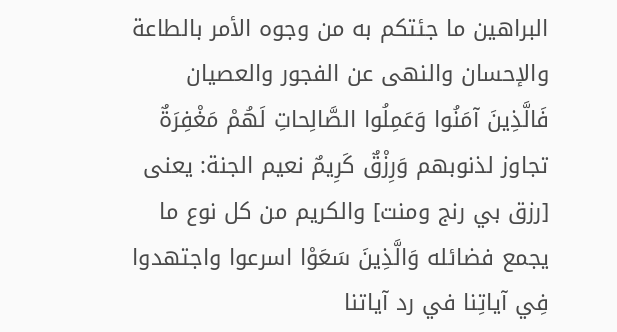البراهين ما جئتكم به من وجوه الأمر بالطاعة والإحسان والنهى عن الفجور والعصيان فَالَّذِينَ آمَنُوا وَعَمِلُوا الصَّالِحاتِ لَهُمْ مَغْفِرَةٌ تجاوز لذنوبهم وَرِزْقٌ كَرِيمٌ نعيم الجنة: يعنى [رزق بي رنج ومنت] والكريم من كل نوع ما يجمع فضائله وَالَّذِينَ سَعَوْا اسرعوا واجتهدوا فِي آياتِنا في رد آياتنا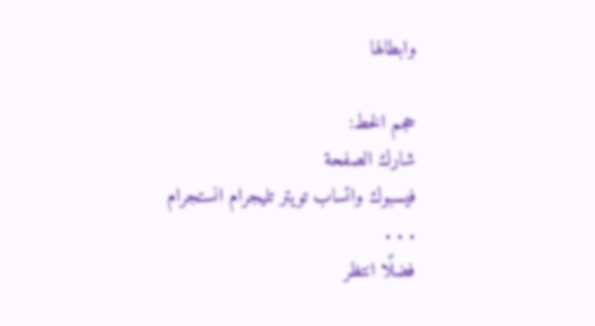وابطالها

حجم الخط:
شارك الصفحة
فيسبوك واتساب تويتر تليجرام انستجرام
. . .
فضلًا انتظر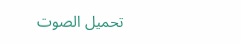تحميل الصوت